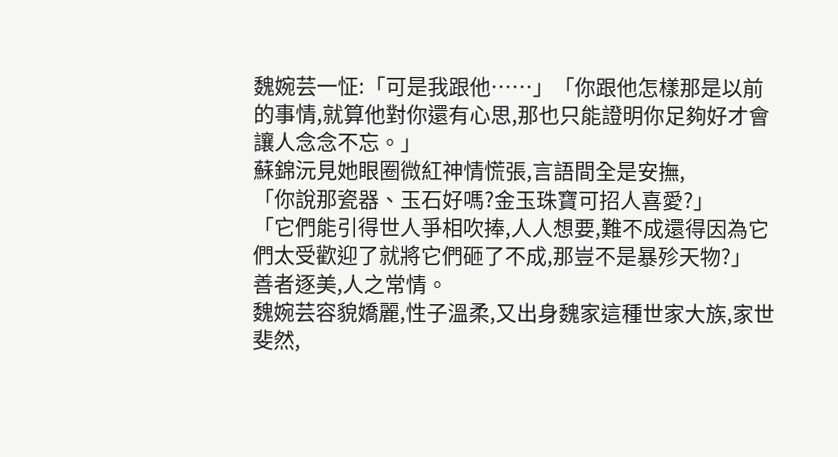魏婉芸一怔:「可是我跟他……」「你跟他怎樣那是以前的事情,就算他對你還有心思,那也只能證明你足夠好才會讓人念念不忘。」
蘇錦沅見她眼圈微紅神情慌張,言語間全是安撫,
「你說那瓷器、玉石好嗎?金玉珠寶可招人喜愛?」
「它們能引得世人爭相吹捧,人人想要,難不成還得因為它們太受歡迎了就將它們砸了不成,那豈不是暴殄天物?」
善者逐美,人之常情。
魏婉芸容貌嬌麗,性子溫柔,又出身魏家這種世家大族,家世斐然,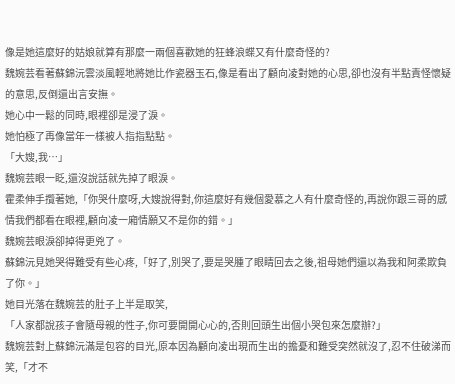像是她這麼好的姑娘就算有那麼一兩個喜歡她的狂蜂浪蝶又有什麼奇怪的?
魏婉芸看著蘇錦沅雲淡風輕地將她比作瓷器玉石,像是看出了顧向凌對她的心思,卻也沒有半點責怪懷疑的意思,反倒還出言安撫。
她心中一鬆的同時,眼裡卻是浸了淚。
她怕極了再像當年一樣被人指指點點。
「大嫂,我…」
魏婉芸眼一眨,還沒說話就先掉了眼淚。
霍柔伸手攬著她,「你哭什麼呀,大嫂說得對,你這麼好有幾個愛慕之人有什麼奇怪的,再說你跟三哥的感情我們都看在眼裡,顧向凌一廂情願又不是你的錯。」
魏婉芸眼淚卻掉得更兇了。
蘇錦沅見她哭得難受有些心疼,「好了,別哭了,要是哭腫了眼睛回去之後,祖母她們還以為我和阿柔欺負了你。」
她目光落在魏婉芸的肚子上半是取笑,
「人家都說孩子會隨母親的性子,你可要開開心心的,否則回頭生出個小哭包來怎麼辦?」
魏婉芸對上蘇錦沅滿是包容的目光,原本因為顧向凌出現而生出的擔憂和難受突然就沒了,忍不住破涕而笑,「才不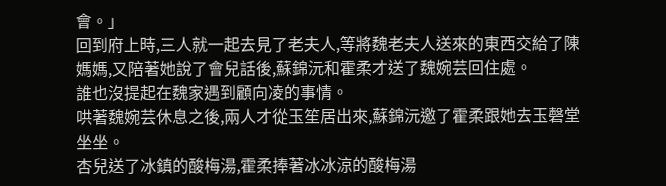會。」
回到府上時,三人就一起去見了老夫人,等將魏老夫人送來的東西交給了陳媽媽,又陪著她說了會兒話後,蘇錦沅和霍柔才送了魏婉芸回住處。
誰也沒提起在魏家遇到顧向凌的事情。
哄著魏婉芸休息之後,兩人才從玉笙居出來,蘇錦沅邀了霍柔跟她去玉磬堂坐坐。
杏兒送了冰鎮的酸梅湯,霍柔捧著冰冰涼的酸梅湯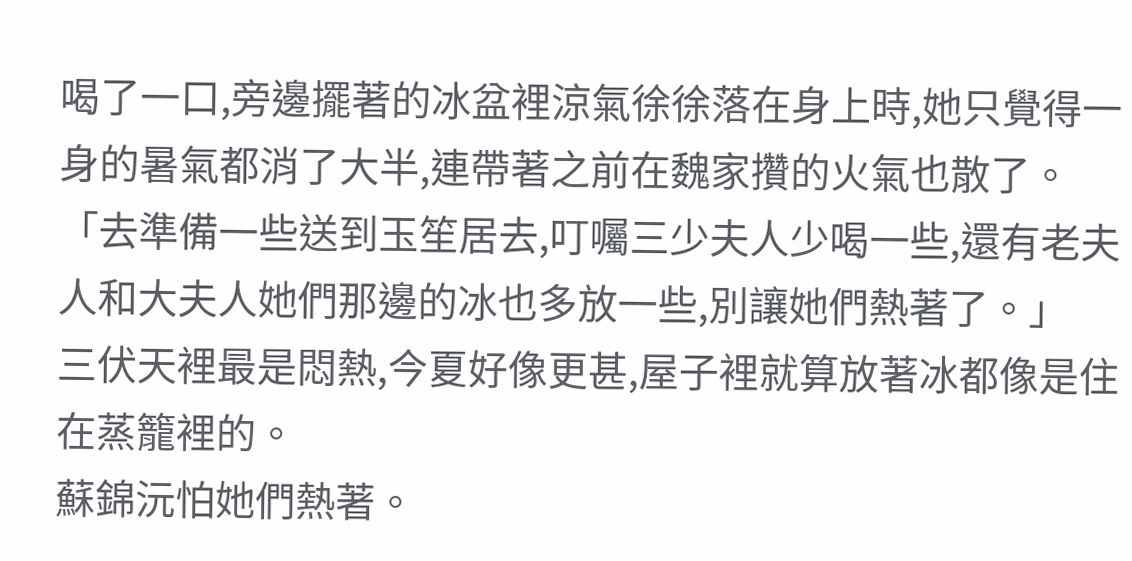喝了一口,旁邊擺著的冰盆裡涼氣徐徐落在身上時,她只覺得一身的暑氣都消了大半,連帶著之前在魏家攢的火氣也散了。
「去準備一些送到玉笙居去,叮囑三少夫人少喝一些,還有老夫人和大夫人她們那邊的冰也多放一些,別讓她們熱著了。」
三伏天裡最是悶熱,今夏好像更甚,屋子裡就算放著冰都像是住在蒸籠裡的。
蘇錦沅怕她們熱著。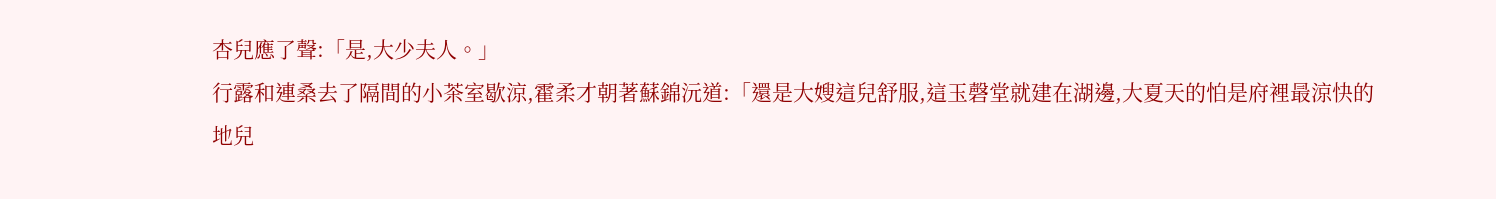杏兒應了聲:「是,大少夫人。」
行露和連桑去了隔間的小茶室歇涼,霍柔才朝著蘇錦沅道:「還是大嫂這兒舒服,這玉磬堂就建在湖邊,大夏天的怕是府裡最涼快的地兒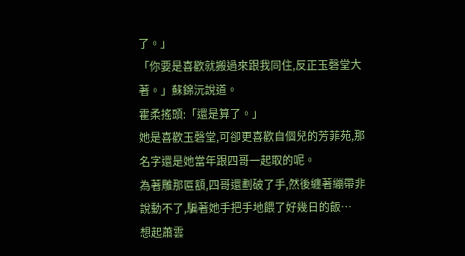了。」
「你要是喜歡就搬過來跟我同住,反正玉磬堂大著。」蘇錦沅說道。
霍柔搖頭:「還是算了。」
她是喜歡玉磬堂,可卻更喜歡自個兒的芳菲苑,那名字還是她當年跟四哥一起取的呢。
為著雕那匾額,四哥還劃破了手,然後纏著繃帶非說動不了,騙著她手把手地餵了好幾日的飯…
想起蕭雲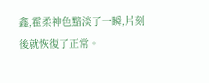鑫,霍柔神色黯淡了一瞬,片刻後就恢復了正常。